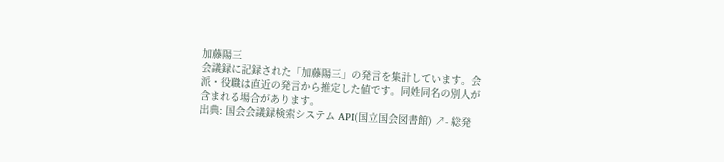加藤陽三
会議録に記録された「加藤陽三」の発言を集計しています。会派・役職は直近の発言から推定した値です。同姓同名の別人が含まれる場合があります。
出典: 国会会議録検索システム API(国立国会図書館) ↗- 総発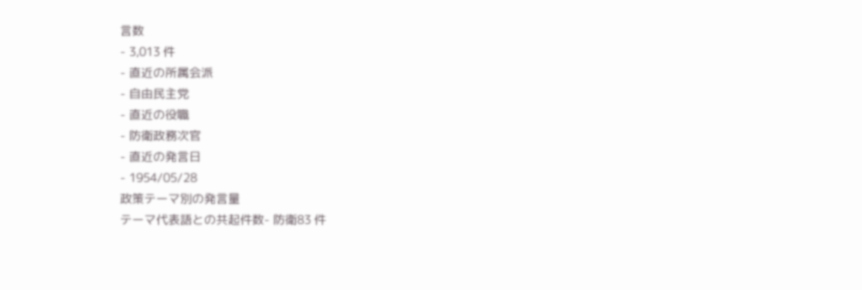言数
- 3,013 件
- 直近の所属会派
- 自由民主党
- 直近の役職
- 防衛政務次官
- 直近の発言日
- 1954/05/28
政策テーマ別の発言量
テーマ代表語との共起件数- 防衛83 件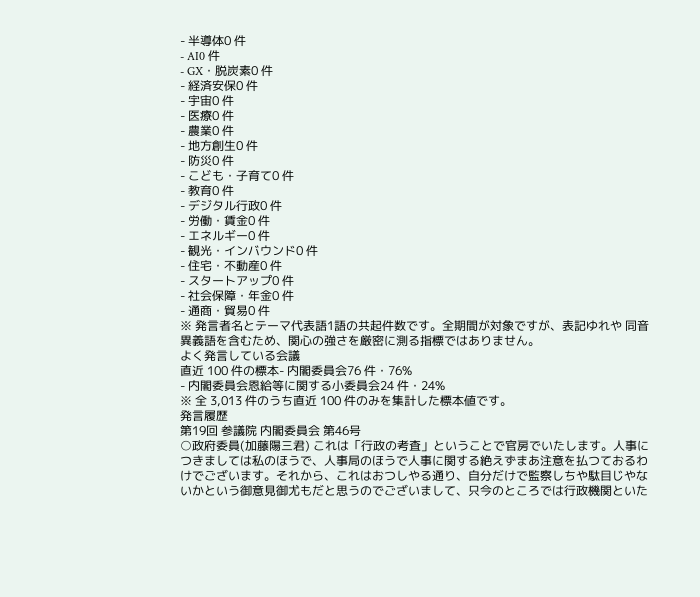- 半導体0 件
- AI0 件
- GX・脱炭素0 件
- 経済安保0 件
- 宇宙0 件
- 医療0 件
- 農業0 件
- 地方創生0 件
- 防災0 件
- こども・子育て0 件
- 教育0 件
- デジタル行政0 件
- 労働・賃金0 件
- エネルギー0 件
- 観光・インバウンド0 件
- 住宅・不動産0 件
- スタートアップ0 件
- 社会保障・年金0 件
- 通商・貿易0 件
※ 発言者名とテーマ代表語1語の共起件数です。全期間が対象ですが、表記ゆれや 同音異義語を含むため、関心の強さを厳密に測る指標ではありません。
よく発言している会議
直近 100 件の標本- 内閣委員会76 件・76%
- 内閣委員会恩給等に関する小委員会24 件・24%
※ 全 3,013 件のうち直近 100 件のみを集計した標本値です。
発言履歴
第19回 参議院 内閣委員会 第46号
○政府委員(加藤陽三君) これは「行政の考査」ということで官房でいたします。人事につきましては私のほうで、人事局のほうで人事に関する絶えずまあ注意を払つておるわけでございます。それから、これはおつしやる通り、自分だけで監察しちや駄目じやないかという御意見御尤もだと思うのでございまして、只今のところでは行政機関といた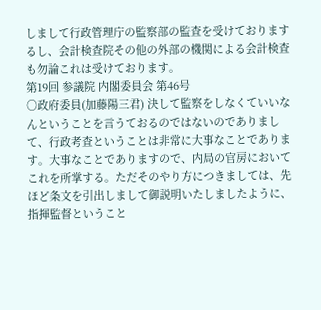しまして行政管理庁の監察部の監査を受けておりまするし、会計検査院その他の外部の機関による会計検査も勿論これは受けております。
第19回 参議院 内閣委員会 第46号
○政府委員(加藤陽三君) 決して監察をしなくていいなんということを言うておるのではないのでありまして、行政考査ということは非常に大事なことであります。大事なことでありますので、内局の官房においてこれを所掌する。ただそのやり方につきましては、先ほど条文を引出しまして御説明いたしましたように、指揮監督ということ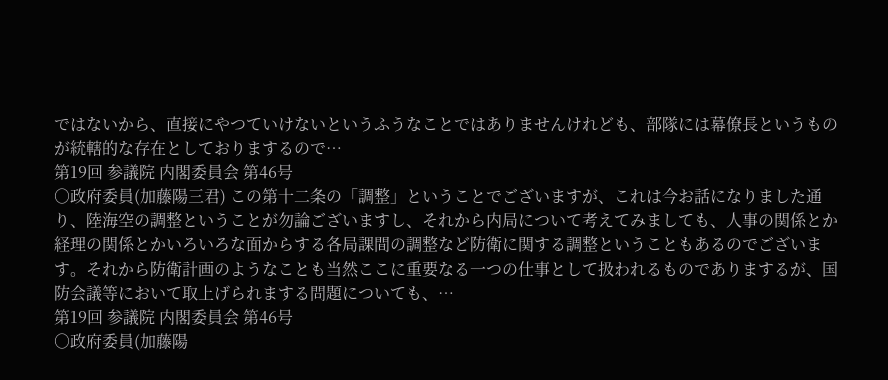ではないから、直接にやつていけないというふうなことではありませんけれども、部隊には幕僚長というものが統轄的な存在としておりまするので…
第19回 参議院 内閣委員会 第46号
○政府委員(加藤陽三君) この第十二条の「調整」ということでございますが、これは今お話になりました通り、陸海空の調整ということが勿論ございますし、それから内局について考えてみましても、人事の関係とか経理の関係とかいろいろな面からする各局課間の調整など防衛に関する調整ということもあるのでございます。それから防衛計画のようなことも当然ここに重要なる一つの仕事として扱われるものでありまするが、国防会議等において取上げられまする問題についても、…
第19回 参議院 内閣委員会 第46号
○政府委員(加藤陽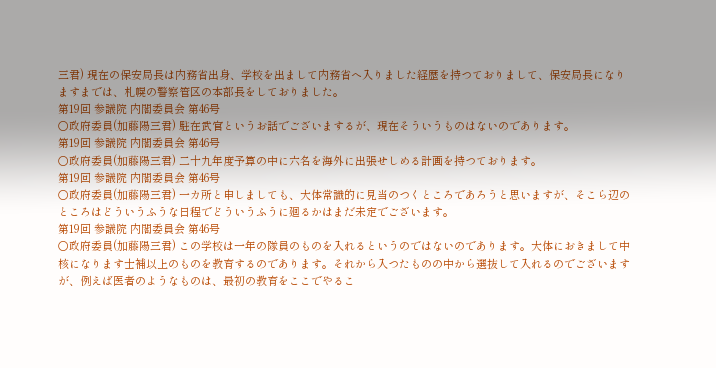三君) 現在の保安局長は内務省出身、学校を出まして内務省へ入りました経歴を持つておりまして、保安局長になりますまでは、札幌の警察管区の本部長をしておりました。
第19回 参議院 内閣委員会 第46号
○政府委員(加藤陽三君) 駐在武官というお話でございまするが、現在そういうものはないのであります。
第19回 参議院 内閣委員会 第46号
○政府委員(加藤陽三君) 二十九年度予算の中に六名を海外に出張せしめる計画を持つております。
第19回 参議院 内閣委員会 第46号
○政府委員(加藤陽三君) 一カ所と申しましても、大体常識的に見当のつくところであろうと思いますが、そこら辺のところはどういうふうな日程でどういうふうに廻るかはまだ未定でございます。
第19回 参議院 内閣委員会 第46号
○政府委員(加藤陽三君) この学校は一年の隊員のものを入れるというのではないのであります。大体におきまして中核になります士補以上のものを教育するのであります。それから入つたものの中から選抜して入れるのでございますが、例えば医者のようなものは、最初の教育をここでやるこ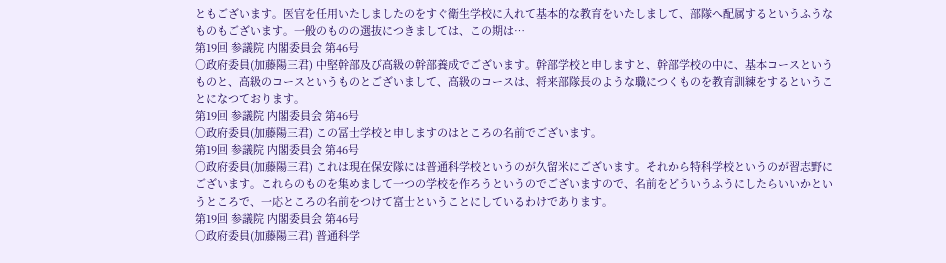ともございます。医官を任用いたしましたのをすぐ衛生学校に入れて基本的な教育をいたしまして、部隊へ配属するというふうなものもございます。一般のものの選抜につきましては、この期は…
第19回 参議院 内閣委員会 第46号
○政府委員(加藤陽三君) 中堅幹部及び高級の幹部養成でございます。幹部学校と申しますと、幹部学校の中に、基本コースというものと、高級のコースというものとございまして、高級のコースは、将来部隊長のような職につくものを教育訓練をするということになつております。
第19回 参議院 内閣委員会 第46号
○政府委員(加藤陽三君) この冨士学校と申しますのはところの名前でございます。
第19回 参議院 内閣委員会 第46号
○政府委員(加藤陽三君) これは現在保安隊には普通科学校というのが久留米にございます。それから特科学校というのが習志野にございます。これらのものを集めまして一つの学校を作ろうというのでございますので、名前をどういうふうにしたらいいかというところで、一応ところの名前をつけて富士ということにしているわけであります。
第19回 参議院 内閣委員会 第46号
○政府委員(加藤陽三君) 普通科学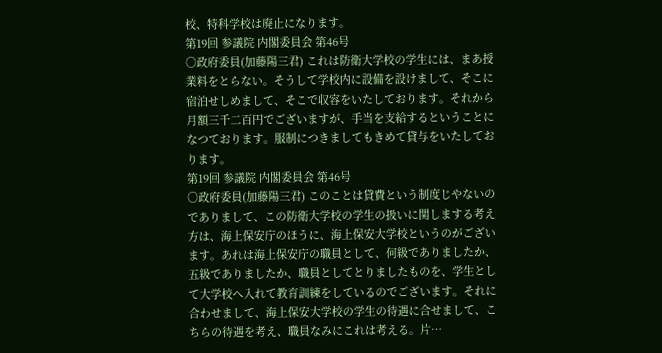校、特科学校は廃止になります。
第19回 参議院 内閣委員会 第46号
○政府委員(加藤陽三君) これは防衛大学校の学生には、まあ授業料をとらない。そうして学校内に設備を設けまして、そこに宿泊せしめまして、そこで収容をいたしております。それから月額三千二百円でございますが、手当を支給するということになつております。服制につきましてもきめて貸与をいたしております。
第19回 参議院 内閣委員会 第46号
○政府委員(加藤陽三君) このことは貸費という制度じやないのでありまして、この防衛大学校の学生の扱いに関しまする考え方は、海上保安庁のほうに、海上保安大学校というのがございます。あれは海上保安庁の職員として、何級でありましたか、五級でありましたか、職員としてとりましたものを、学生として大学校へ入れて教育訓練をしているのでございます。それに合わせまして、海上保安大学校の学生の待遇に合せまして、こちらの待遇を考え、職員なみにこれは考える。片…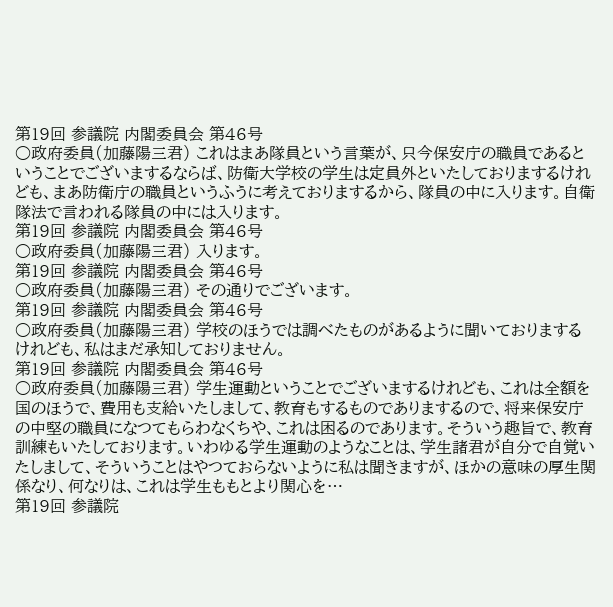第19回 参議院 内閣委員会 第46号
○政府委員(加藤陽三君) これはまあ隊員という言葉が、只今保安庁の職員であるということでございまするならば、防衛大学校の学生は定員外といたしておりまするけれども、まあ防衛庁の職員というふうに考えておりまするから、隊員の中に入ります。自衛隊法で言われる隊員の中には入ります。
第19回 参議院 内閣委員会 第46号
○政府委員(加藤陽三君) 入ります。
第19回 参議院 内閣委員会 第46号
○政府委員(加藤陽三君) その通りでございます。
第19回 参議院 内閣委員会 第46号
○政府委員(加藤陽三君) 学校のほうでは調べたものがあるように聞いておりまするけれども、私はまだ承知しておりません。
第19回 参議院 内閣委員会 第46号
○政府委員(加藤陽三君) 学生運動ということでございまするけれども、これは全額を国のほうで、費用も支給いたしまして、教育もするものでありまするので、将来保安庁の中堅の職員になつてもらわなくちや、これは困るのであります。そういう趣旨で、教育訓練もいたしております。いわゆる学生運動のようなことは、学生諸君が自分で自覚いたしまして、そういうことはやつておらないように私は聞きますが、ほかの意味の厚生関係なり、何なりは、これは学生ももとより関心を…
第19回 参議院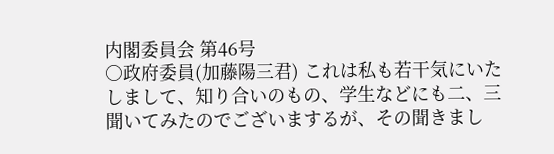内閣委員会 第46号
○政府委員(加藤陽三君) これは私も若干気にいたしまして、知り合いのもの、学生などにも二、三聞いてみたのでございまするが、その聞きまし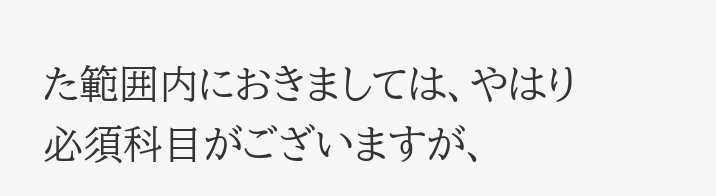た範囲内におきましては、やはり必須科目がございますが、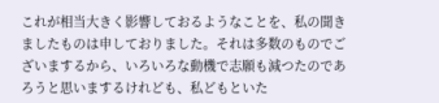これが相当大きく影響しておるようなことを、私の聞きましたものは申しておりました。それは多数のものでございまするから、いろいろな動機で志願も減つたのであろうと思いまするけれども、私どもといた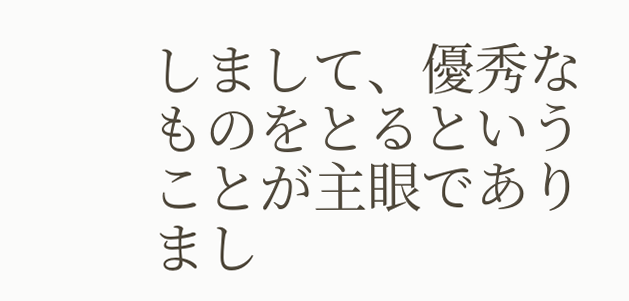しまして、優秀なものをとるということが主眼でありまし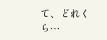て、どれくら…